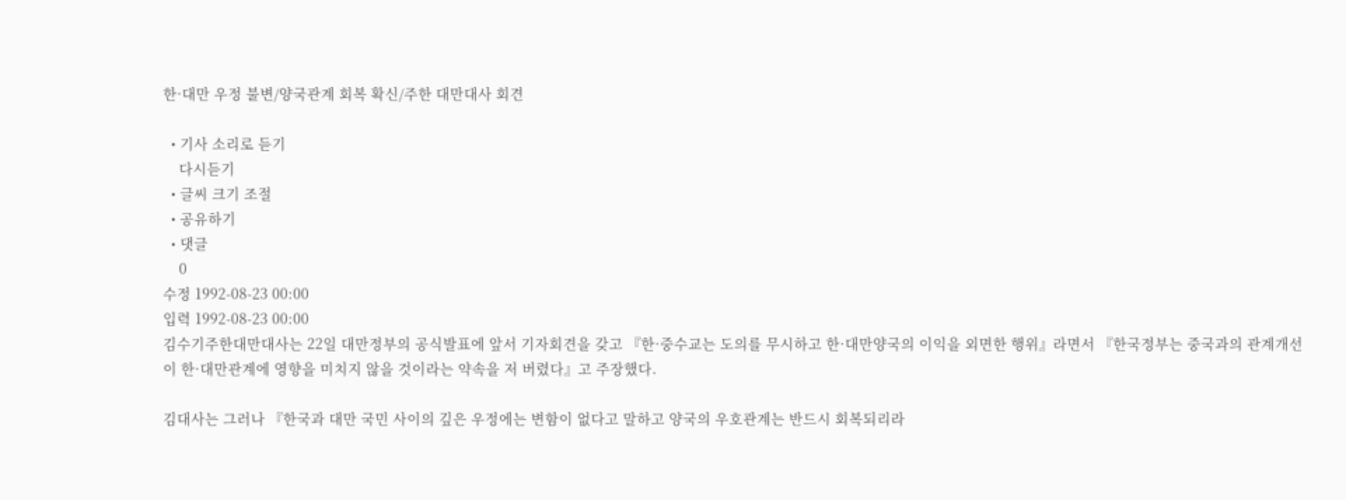한·대만 우정 불변/양국관계 회복 확신/주한 대만대사 회견

  • 기사 소리로 듣기
    다시듣기
  • 글씨 크기 조절
  • 공유하기
  • 댓글
    0
수정 1992-08-23 00:00
입력 1992-08-23 00:00
김수기주한대만대사는 22일 대만정부의 공식발표에 앞서 기자회견을 갖고 『한·중수교는 도의를 무시하고 한·대만양국의 이익을 외면한 행위』라면서 『한국정부는 중국과의 관계개선이 한·대만관계에 영향을 미치지 않을 것이라는 약속을 저 버렸다』고 주장했다.

김대사는 그러나 『한국과 대만 국민 사이의 깊은 우정에는 변함이 없다고 말하고 양국의 우호관계는 반드시 회복되리라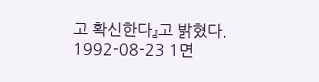고 확신한다』고 밝혔다.
1992-08-23 1면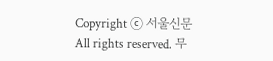Copyright ⓒ 서울신문 All rights reserved. 무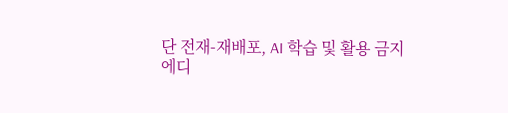단 전재-재배포, AI 학습 및 활용 금지
에디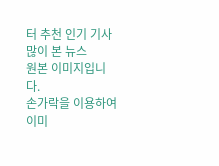터 추천 인기 기사
많이 본 뉴스
원본 이미지입니다.
손가락을 이용하여 이미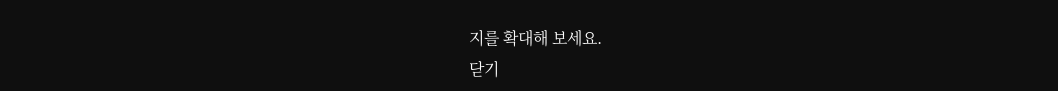지를 확대해 보세요.
닫기